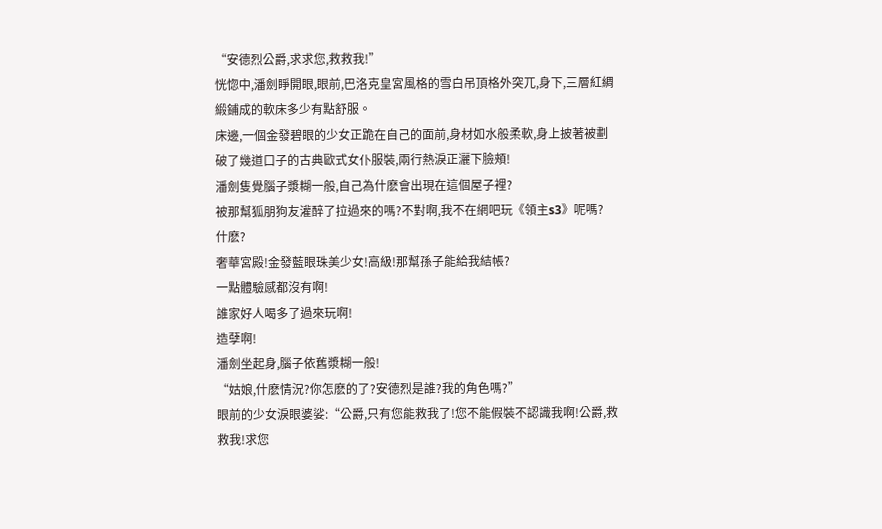“安德烈公爵,求求您,救救我!”
恍惚中,潘劍睜開眼,眼前,巴洛克皇宮風格的雪白吊頂格外突兀,身下,三層紅綢緞鋪成的軟床多少有點舒服。
床邊,一個金發碧眼的少女正跪在自己的面前,身材如水般柔軟,身上披著被劃破了幾道口子的古典歐式女仆服裝,兩行熱淚正灑下臉頰!
潘劍隻覺腦子漿糊一般,自己為什麽會出現在這個屋子裡?
被那幫狐朋狗友灌醉了拉過來的嗎?不對啊,我不在網吧玩《領主s3》呢嗎?
什麽?
奢華宮殿!金發藍眼珠美少女!高級!那幫孫子能給我結帳?
一點體驗感都沒有啊!
誰家好人喝多了過來玩啊!
造孽啊!
潘劍坐起身,腦子依舊漿糊一般!
“姑娘,什麽情況?你怎麽的了?安德烈是誰?我的角色嗎?”
眼前的少女淚眼婆娑:“公爵,只有您能救我了!您不能假裝不認識我啊!公爵,救救我!求您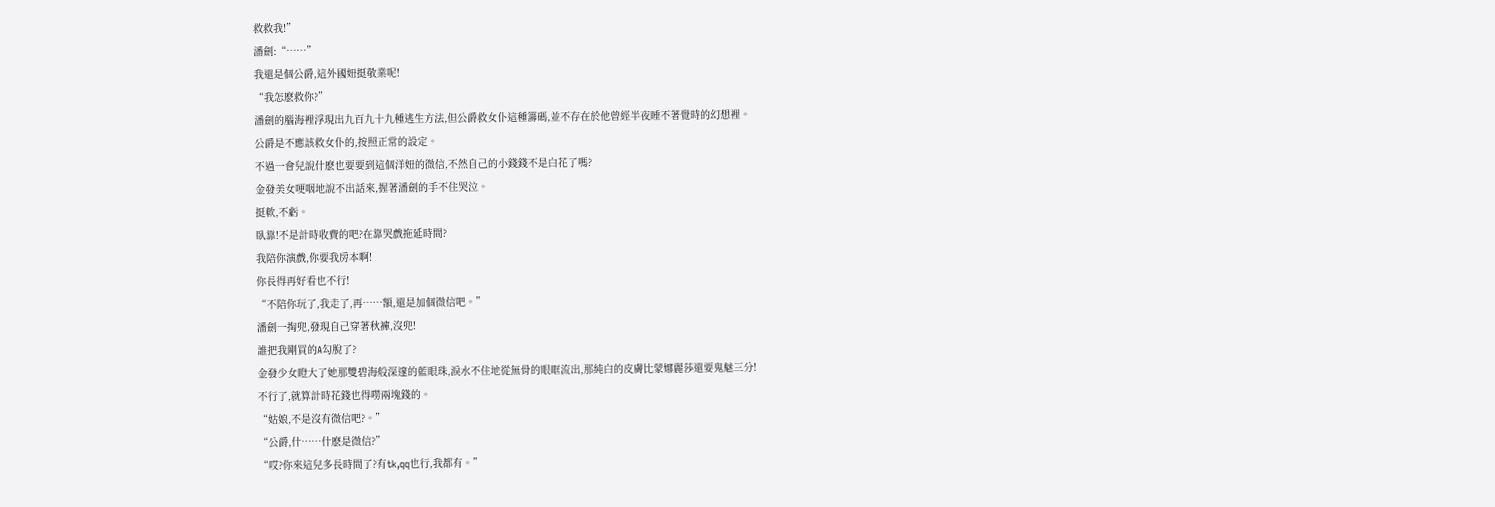救救我!”
潘劍:“……”
我還是個公爵,這外國妞挺敬業呢!
“我怎麽救你?”
潘劍的腦海裡浮現出九百九十九種逃生方法,但公爵救女仆這種籌碼,並不存在於他曾經半夜睡不著覺時的幻想裡。
公爵是不應該救女仆的,按照正常的設定。
不過一會兒說什麽也要要到這個洋妞的微信,不然自己的小錢錢不是白花了嗎?
金發美女哽咽地說不出話來,握著潘劍的手不住哭泣。
挺軟,不虧。
臥靠!不是計時收費的吧?在靠哭戲拖延時間?
我陪你演戲,你要我房本啊!
你長得再好看也不行!
“不陪你玩了,我走了,再……額,還是加個微信吧。”
潘劍一掏兜,發現自己穿著秋褲,沒兜!
誰把我剛買的A勾脫了?
金發少女瞪大了她那雙碧海般深邃的藍眼珠,淚水不住地從無骨的眼眶流出,那純白的皮膚比蒙娜麗莎還要鬼魅三分!
不行了,就算計時花錢也得嘮兩塊錢的。
“姑娘,不是沒有微信吧?。”
“公爵,什……什麽是微信?”
“哎?你來這兒多長時間了?有tk,qq也行,我都有。”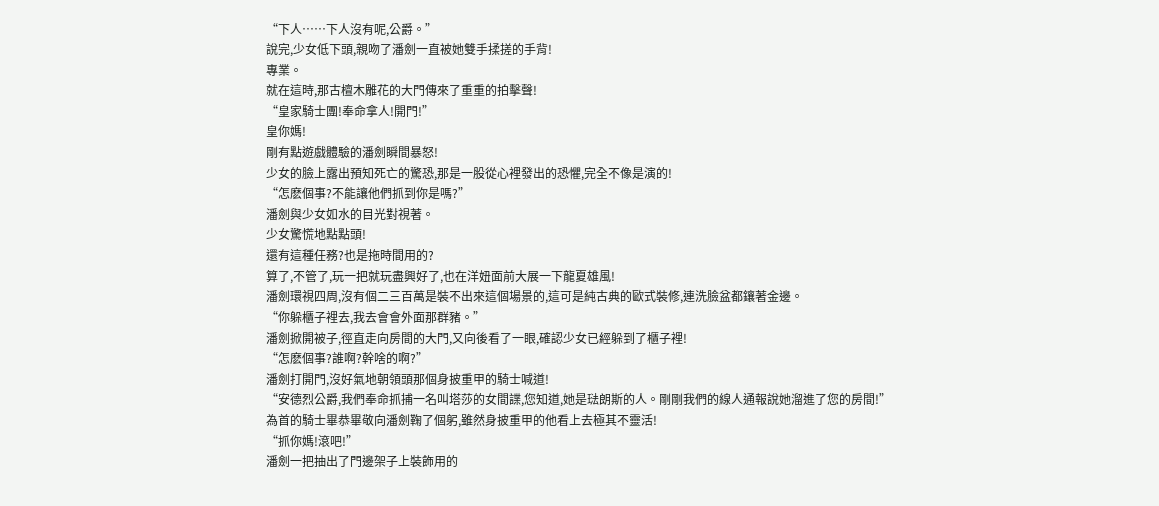“下人……下人沒有呢,公爵。”
說完,少女低下頭,親吻了潘劍一直被她雙手揉搓的手背!
專業。
就在這時,那古檀木雕花的大門傳來了重重的拍擊聲!
“皇家騎士團!奉命拿人!開門!”
皇你媽!
剛有點遊戲體驗的潘劍瞬間暴怒!
少女的臉上露出預知死亡的驚恐,那是一股從心裡發出的恐懼,完全不像是演的!
“怎麽個事?不能讓他們抓到你是嗎?”
潘劍與少女如水的目光對視著。
少女驚慌地點點頭!
還有這種任務?也是拖時間用的?
算了,不管了,玩一把就玩盡興好了,也在洋妞面前大展一下龍夏雄風!
潘劍環視四周,沒有個二三百萬是裝不出來這個場景的,這可是純古典的歐式裝修,連洗臉盆都鑲著金邊。
“你躲櫃子裡去,我去會會外面那群豬。”
潘劍掀開被子,徑直走向房間的大門,又向後看了一眼,確認少女已經躲到了櫃子裡!
“怎麽個事?誰啊?幹啥的啊?”
潘劍打開門,沒好氣地朝領頭那個身披重甲的騎士喊道!
“安德烈公爵,我們奉命抓捕一名叫塔莎的女間諜,您知道,她是琺朗斯的人。剛剛我們的線人通報說她溜進了您的房間!”
為首的騎士畢恭畢敬向潘劍鞠了個躬,雖然身披重甲的他看上去極其不靈活!
“抓你媽!滾吧!”
潘劍一把抽出了門邊架子上裝飾用的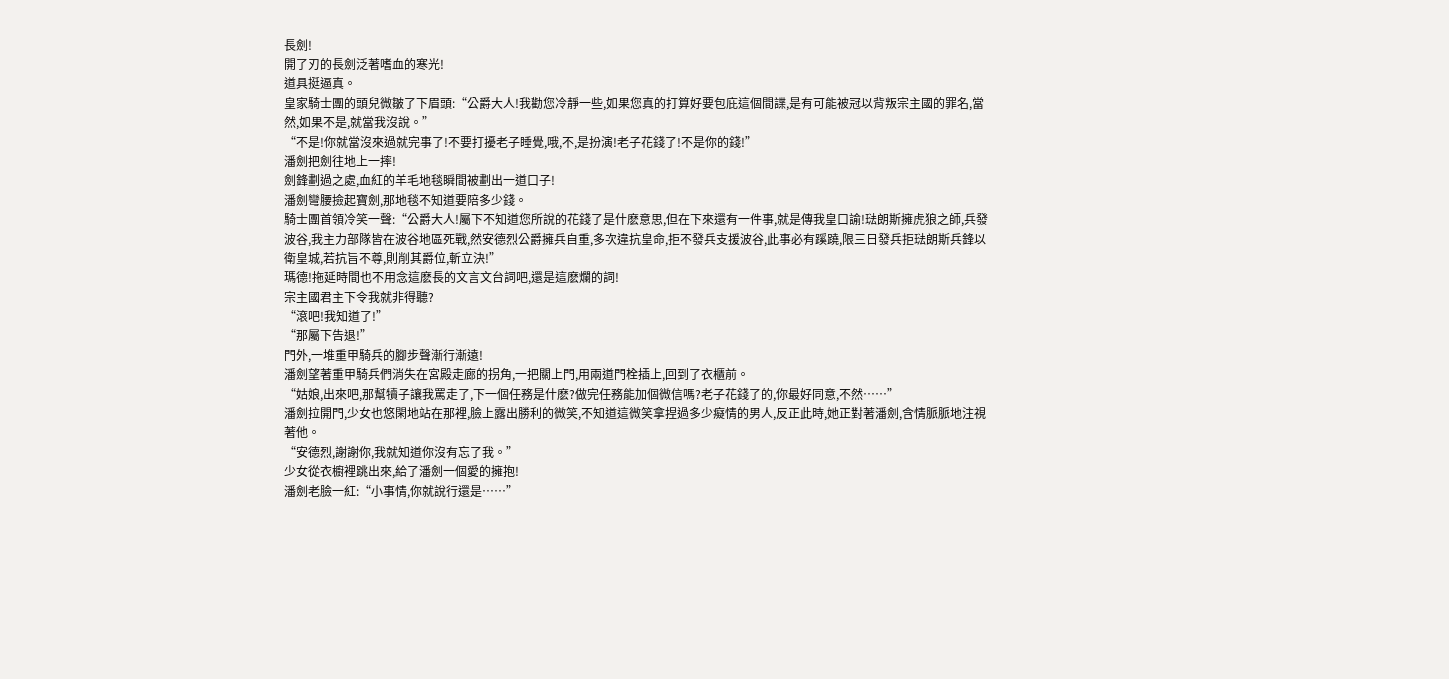長劍!
開了刃的長劍泛著嗜血的寒光!
道具挺逼真。
皇家騎士團的頭兒微皺了下眉頭:“公爵大人!我勸您冷靜一些,如果您真的打算好要包庇這個間諜,是有可能被冠以背叛宗主國的罪名,當然,如果不是,就當我沒說。”
“不是!你就當沒來過就完事了!不要打擾老子睡覺,哦,不,是扮演!老子花錢了!不是你的錢!”
潘劍把劍往地上一摔!
劍鋒劃過之處,血紅的羊毛地毯瞬間被劃出一道口子!
潘劍彎腰撿起寶劍,那地毯不知道要陪多少錢。
騎士團首領冷笑一聲:“公爵大人!屬下不知道您所說的花錢了是什麽意思,但在下來還有一件事,就是傳我皇口諭!琺朗斯擁虎狼之師,兵發波谷,我主力部隊皆在波谷地區死戰,然安德烈公爵擁兵自重,多次違抗皇命,拒不發兵支援波谷,此事必有蹊蹺,限三日發兵拒琺朗斯兵鋒以衛皇城,若抗旨不尊,則削其爵位,斬立決!”
瑪德!拖延時間也不用念這麽長的文言文台詞吧,還是這麽爛的詞!
宗主國君主下令我就非得聽?
“滾吧!我知道了!”
“那屬下告退!”
門外,一堆重甲騎兵的腳步聲漸行漸遠!
潘劍望著重甲騎兵們消失在宮殿走廊的拐角,一把關上門,用兩道門栓插上,回到了衣櫃前。
“姑娘,出來吧,那幫犢子讓我罵走了,下一個任務是什麽?做完任務能加個微信嗎?老子花錢了的,你最好同意,不然……”
潘劍拉開門,少女也悠閑地站在那裡,臉上露出勝利的微笑,不知道這微笑拿捏過多少癡情的男人,反正此時,她正對著潘劍,含情脈脈地注視著他。
“安德烈,謝謝你,我就知道你沒有忘了我。”
少女從衣櫥裡跳出來,給了潘劍一個愛的擁抱!
潘劍老臉一紅:“小事情,你就說行還是……”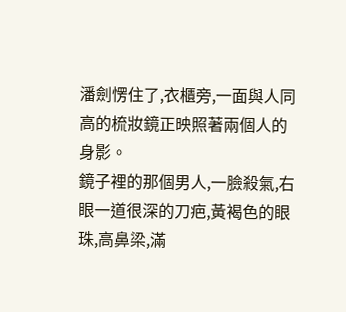潘劍愣住了,衣櫃旁,一面與人同高的梳妝鏡正映照著兩個人的身影。
鏡子裡的那個男人,一臉殺氣,右眼一道很深的刀疤,黃褐色的眼珠,高鼻梁,滿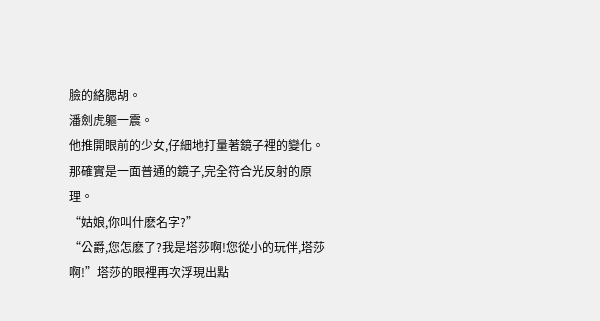臉的絡腮胡。
潘劍虎軀一震。
他推開眼前的少女,仔細地打量著鏡子裡的變化。
那確實是一面普通的鏡子,完全符合光反射的原理。
“姑娘,你叫什麽名字?”
“公爵,您怎麽了?我是塔莎啊!您從小的玩伴,塔莎啊!”塔莎的眼裡再次浮現出點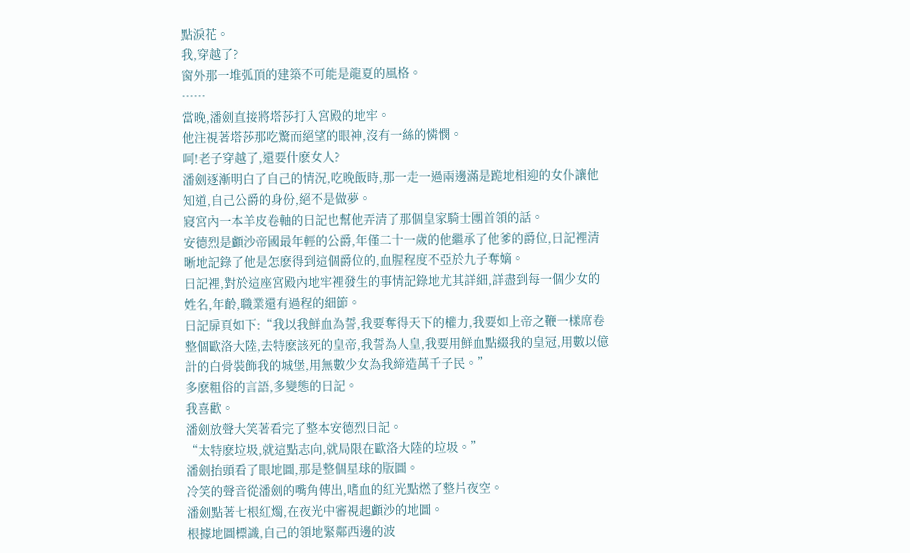點淚花。
我,穿越了?
窗外那一堆弧頂的建築不可能是龍夏的風格。
……
當晚,潘劍直接將塔莎打入宮殿的地牢。
他注視著塔莎那吃驚而絕望的眼神,沒有一絲的憐憫。
呵!老子穿越了,還要什麽女人?
潘劍逐漸明白了自己的情況,吃晚飯時,那一走一過兩邊滿是跪地相迎的女仆讓他知道,自己公爵的身份,絕不是做夢。
寢宮內一本羊皮卷軸的日記也幫他弄清了那個皇家騎士團首領的話。
安德烈是顱沙帝國最年輕的公爵,年僅二十一歲的他繼承了他爹的爵位,日記裡清晰地記錄了他是怎麽得到這個爵位的,血腥程度不亞於九子奪嫡。
日記裡,對於這座宮殿內地牢裡發生的事情記錄地尤其詳細,詳盡到每一個少女的姓名,年齡,職業還有過程的細節。
日記扉頁如下:“我以我鮮血為誓,我要奪得天下的權力,我要如上帝之鞭一樣席卷整個歐洛大陸,去特麽該死的皇帝,我誓為人皇,我要用鮮血點綴我的皇冠,用數以億計的白骨裝飾我的城堡,用無數少女為我締造萬千子民。”
多麽粗俗的言語,多變態的日記。
我喜歡。
潘劍放聲大笑著看完了整本安德烈日記。
“太特麽垃圾,就這點志向,就局限在歐洛大陸的垃圾。”
潘劍抬頭看了眼地圖,那是整個星球的版圖。
冷笑的聲音從潘劍的嘴角傳出,嗜血的紅光點燃了整片夜空。
潘劍點著七根紅燭,在夜光中審視起顱沙的地圖。
根據地圖標識,自己的領地緊鄰西邊的波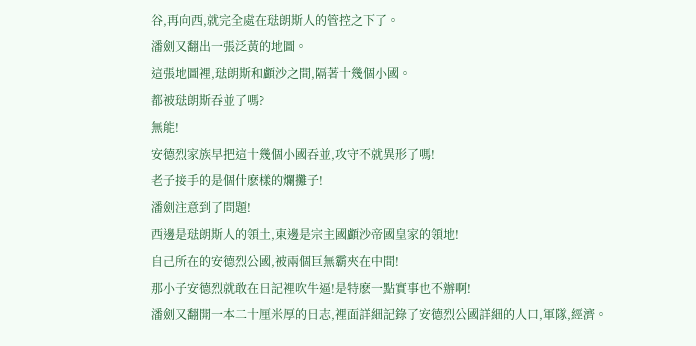谷,再向西,就完全處在琺朗斯人的管控之下了。
潘劍又翻出一張泛黃的地圖。
這張地圖裡,琺朗斯和顱沙之間,隔著十幾個小國。
都被琺朗斯吞並了嗎?
無能!
安德烈家族早把這十幾個小國吞並,攻守不就異形了嗎!
老子接手的是個什麽樣的爛攤子!
潘劍注意到了問題!
西邊是琺朗斯人的領土,東邊是宗主國顱沙帝國皇家的領地!
自己所在的安德烈公國,被兩個巨無霸夾在中間!
那小子安德烈就敢在日記裡吹牛逼!是特麽一點實事也不辦啊!
潘劍又翻開一本二十厘米厚的日志,裡面詳細記錄了安德烈公國詳細的人口,軍隊,經濟。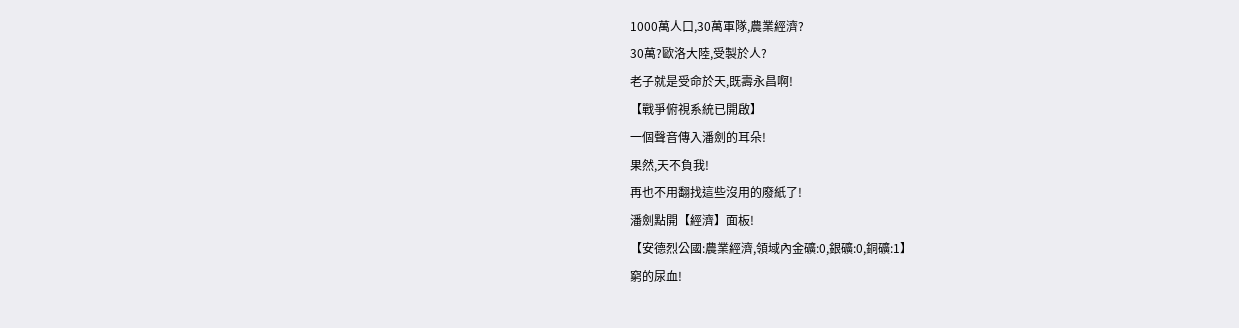1000萬人口,30萬軍隊,農業經濟?
30萬?歐洛大陸,受製於人?
老子就是受命於天,既壽永昌啊!
【戰爭俯視系統已開啟】
一個聲音傳入潘劍的耳朵!
果然,天不負我!
再也不用翻找這些沒用的廢紙了!
潘劍點開【經濟】面板!
【安德烈公國:農業經濟,領域內金礦:0,銀礦:0,銅礦:1】
窮的尿血!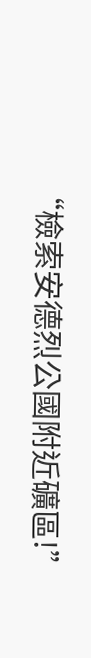“檢索安德烈公國附近礦區!”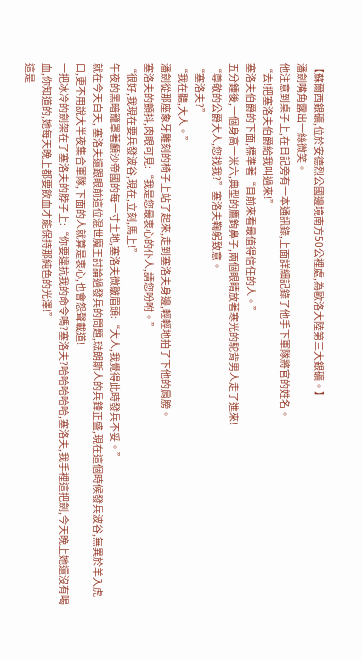【蘇爾西銀礦,位於安德烈公國邊境南方50公裡處,為歐洛大陸第三大銀礦。】
潘劍嘴角露出一絲微笑。
他注意到桌子上,在日記旁有一本通訊錄,上面詳細記錄了他手下軍隊將官的姓名。
“去!把塞洛夫伯爵給我叫過來!”
塞洛夫伯爵的下面,標準著“目前來看最值得信任的人。”
五分鍾後,一個身高一米六,典型的鷹鉤鼻子,兩個眼睛放著寒光的駝背男人走了進來!
“尊敬的公爵大人,您找我?”塞洛夫鞠躬致意。
“塞洛夫?”
“我在聽,大人。”
潘劍從那座象牙雕刻的椅子上站了起來,走到塞洛夫身邊,輕輕地拍了下他的肩膀。
塞洛夫的顫抖,肉眼可見:“我是您最衷心的仆人,請您吩咐。”
“很好,我現在要兵發波谷,現在,立刻,馬上!”
午夜的黑暗籠罩著顱沙帝國的每一寸土地,塞洛夫微皺眉頭:“大人,我覺得此時發兵不妥。”
就在今天白天, 塞洛夫還跟眼前這位混世魔王討論過發兵的問題,琺朗斯人的兵鋒正盛,現在這個時候發兵波谷,無異於羊入虎口,更不用說大半夜集合軍隊,下面的人就算是衷心,也會怨聲載道!
一把冰冷的劍架在了塞洛夫的脖子上:“你要違抗我的命令嗎?塞洛夫?哈哈哈哈哈,塞洛夫,我手裡這把劍,今天晚上她還沒有喝血,你知道的,她每天晚上都要飲血才能保持那純色的光澤!”
這是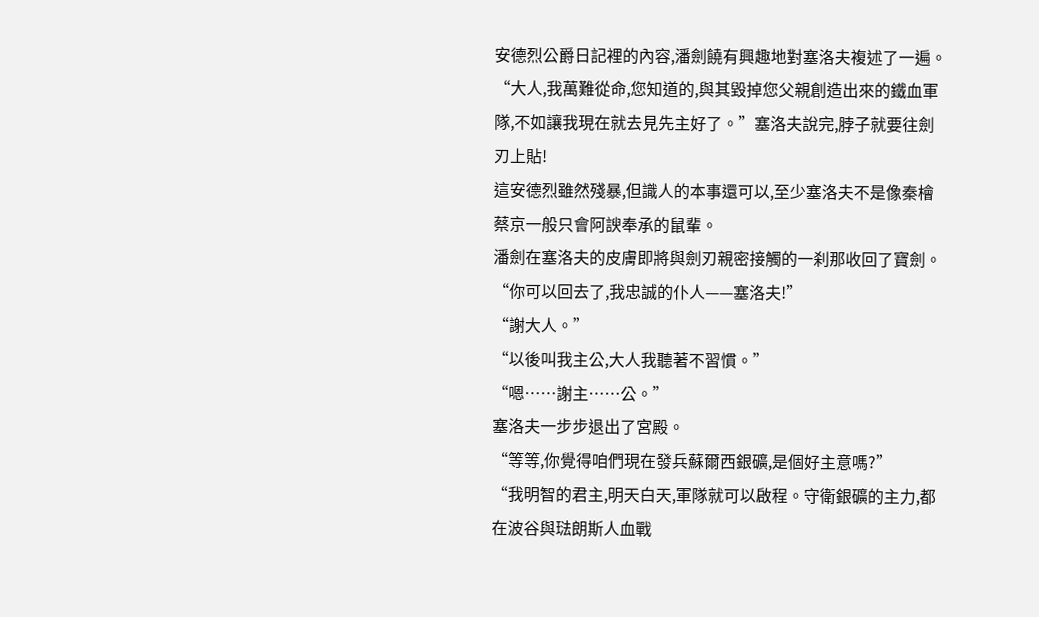安德烈公爵日記裡的內容,潘劍饒有興趣地對塞洛夫複述了一遍。
“大人,我萬難從命,您知道的,與其毀掉您父親創造出來的鐵血軍隊,不如讓我現在就去見先主好了。”塞洛夫說完,脖子就要往劍刃上貼!
這安德烈雖然殘暴,但識人的本事還可以,至少塞洛夫不是像秦檜蔡京一般只會阿諛奉承的鼠輩。
潘劍在塞洛夫的皮膚即將與劍刃親密接觸的一刹那收回了寶劍。
“你可以回去了,我忠誠的仆人——塞洛夫!”
“謝大人。”
“以後叫我主公,大人我聽著不習慣。”
“嗯……謝主……公。”
塞洛夫一步步退出了宮殿。
“等等,你覺得咱們現在發兵蘇爾西銀礦,是個好主意嗎?”
“我明智的君主,明天白天,軍隊就可以啟程。守衛銀礦的主力,都在波谷與琺朗斯人血戰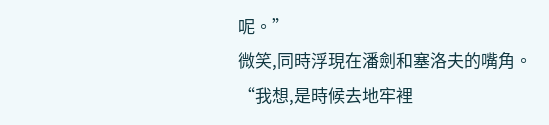呢。”
微笑,同時浮現在潘劍和塞洛夫的嘴角。
“我想,是時候去地牢裡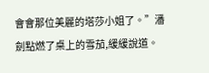會會那位美麗的塔莎小姐了。”潘劍點燃了桌上的雪茄,緩緩說道。